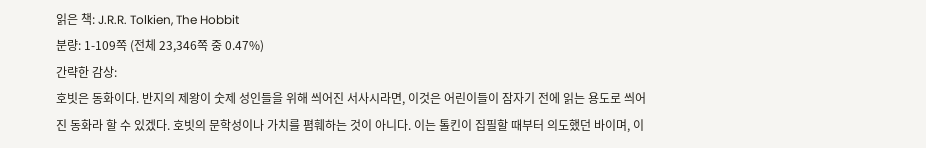읽은 책: J.R.R. Tolkien, The Hobbit
분량: 1-109쪽 (전체 23,346쪽 중 0.47%)
간략한 감상:
호빗은 동화이다. 반지의 제왕이 숫제 성인들을 위해 씌어진 서사시라면, 이것은 어린이들이 잠자기 전에 읽는 용도로 씌어진 동화라 할 수 있겠다. 호빗의 문학성이나 가치를 폄훼하는 것이 아니다. 이는 톨킨이 집필할 때부터 의도했던 바이며, 이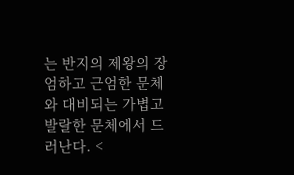는 반지의 제왕의 장엄하고 근엄한 문체와 대비되는 가볍고 발랄한 문체에서 드러난다. <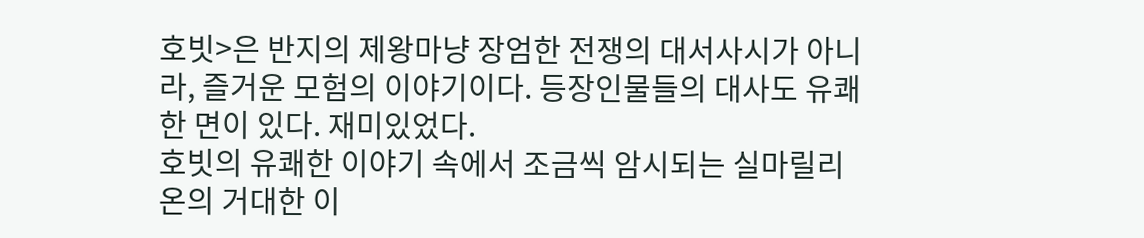호빗>은 반지의 제왕마냥 장엄한 전쟁의 대서사시가 아니라, 즐거운 모험의 이야기이다. 등장인물들의 대사도 유쾌한 면이 있다. 재미있었다.
호빗의 유쾌한 이야기 속에서 조금씩 암시되는 실마릴리온의 거대한 이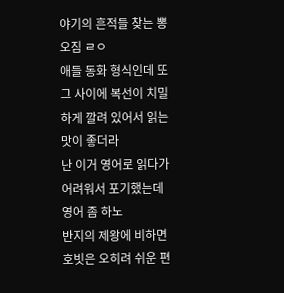야기의 흔적들 찾는 뽕 오짐 ㄹㅇ
애들 동화 형식인데 또 그 사이에 복선이 치밀하게 깔려 있어서 읽는 맛이 좋더라
난 이거 영어로 읽다가 어려워서 포기했는데 영어 좀 하노
반지의 제왕에 비하면 호빗은 오히려 쉬운 편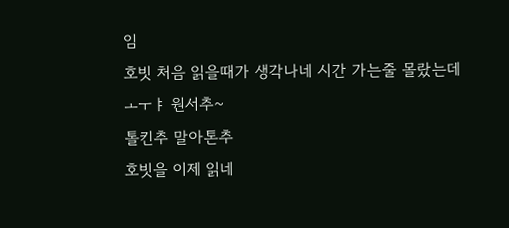임
호빗 처음 읽을때가 생각나네 시간 가는줄 몰랐는데
ㅗㅜㅑ 원서추~
톨킨추 말아톤추
호빗을 이제 읽네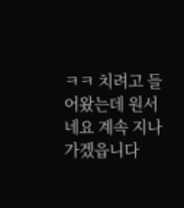ㅋㅋ 치려고 들어왔는데 원서네요 계속 지나가겠읍니다